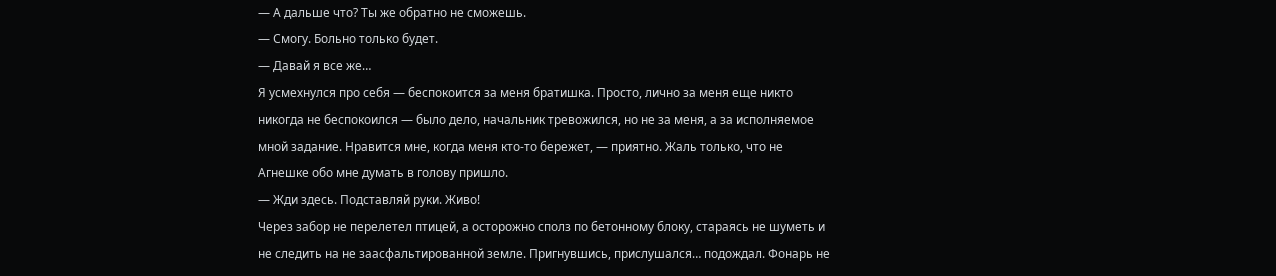— А дальше что? Ты же обратно не сможешь.
— Смогу. Больно только будет.
— Давай я все же…
Я усмехнулся про себя — беспокоится за меня братишка. Просто, лично за меня еще никто никогда не беспокоился — было дело, начальник тревожился, но не за меня, а за исполняемое мной задание. Нравится мне, когда меня кто-то бережет, — приятно. Жаль только, что не Агнешке обо мне думать в голову пришло.
— Жди здесь. Подставляй руки. Живо!
Через забор не перелетел птицей, а осторожно сполз по бетонному блоку, стараясь не шуметь и не следить на не заасфальтированной земле. Пригнувшись, прислушался… подождал. Фонарь не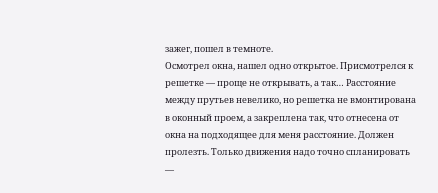зажег, пошел в темноте.
Осмотрел окна, нашел одно открытое. Присмотрелся к решетке — проще не открывать, а так… Расстояние между прутьев невелико, но решетка не вмонтирована в оконный проем, а закреплена так, что отнесена от окна на подходящее для меня расстояние. Должен пролезть. Только движения надо точно спланировать —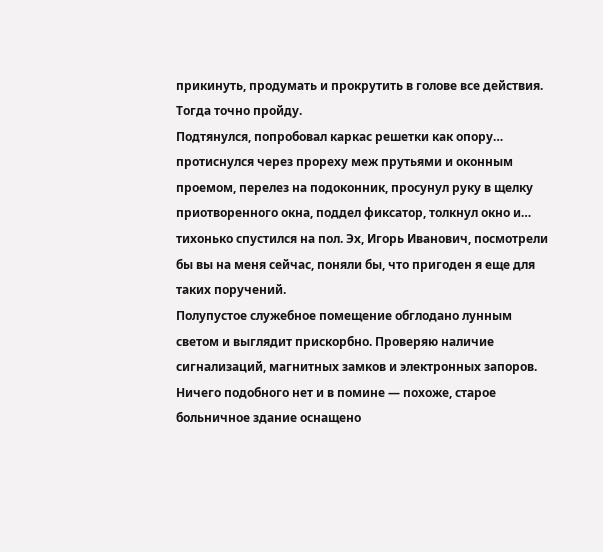прикинуть, продумать и прокрутить в голове все действия. Тогда точно пройду.
Подтянулся, попробовал каркас решетки как опору… протиснулся через прореху меж прутьями и оконным проемом, перелез на подоконник, просунул руку в щелку приотворенного окна, поддел фиксатор, толкнул окно и… тихонько спустился на пол. Эх, Игорь Иванович, посмотрели бы вы на меня сейчас, поняли бы, что пригоден я еще для таких поручений.
Полупустое служебное помещение обглодано лунным светом и выглядит прискорбно. Проверяю наличие сигнализаций, магнитных замков и электронных запоров. Ничего подобного нет и в помине — похоже, старое больничное здание оснащено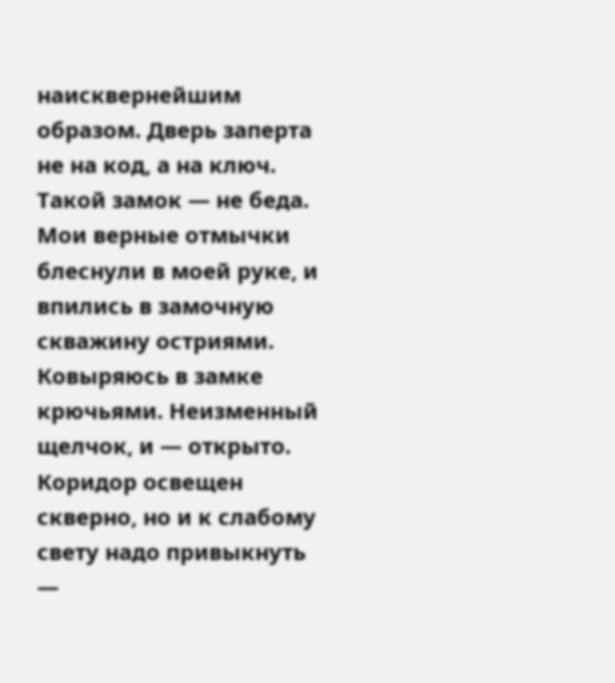наисквернейшим образом. Дверь заперта не на код, а на ключ. Такой замок — не беда. Мои верные отмычки блеснули в моей руке, и впились в замочную скважину остриями. Ковыряюсь в замке крючьями. Неизменный щелчок, и — открыто. Коридор освещен скверно, но и к слабому свету надо привыкнуть —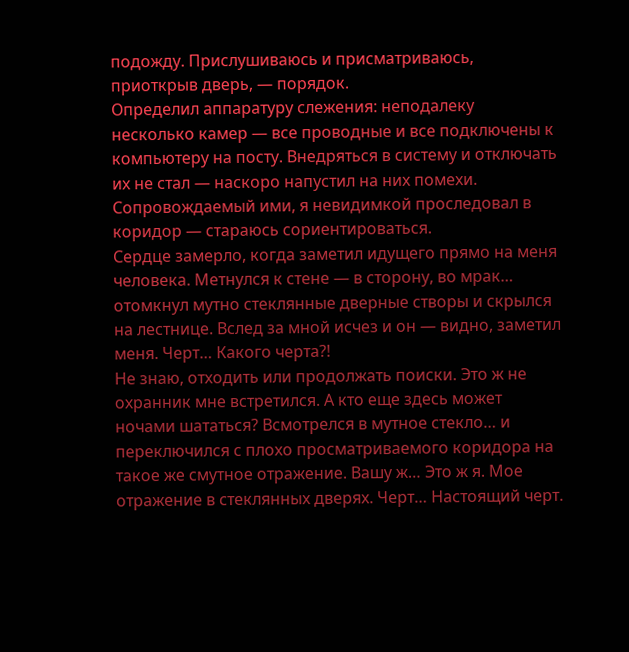подожду. Прислушиваюсь и присматриваюсь, приоткрыв дверь, — порядок.
Определил аппаратуру слежения: неподалеку несколько камер — все проводные и все подключены к компьютеру на посту. Внедряться в систему и отключать их не стал — наскоро напустил на них помехи. Сопровождаемый ими, я невидимкой проследовал в коридор — стараюсь сориентироваться.
Сердце замерло, когда заметил идущего прямо на меня человека. Метнулся к стене — в сторону, во мрак… отомкнул мутно стеклянные дверные створы и скрылся на лестнице. Вслед за мной исчез и он — видно, заметил меня. Черт… Какого черта?!
Не знаю, отходить или продолжать поиски. Это ж не охранник мне встретился. А кто еще здесь может ночами шататься? Всмотрелся в мутное стекло… и переключился с плохо просматриваемого коридора на такое же смутное отражение. Вашу ж… Это ж я. Мое отражение в стеклянных дверях. Черт… Настоящий черт.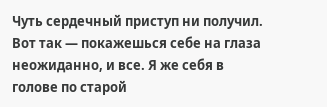Чуть сердечный приступ ни получил. Вот так — покажешься себе на глаза неожиданно, и все. Я же себя в голове по старой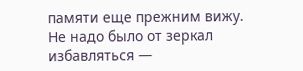памяти еще прежним вижу. Не надо было от зеркал избавляться —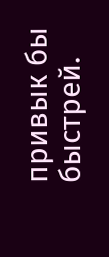привык бы быстрей.